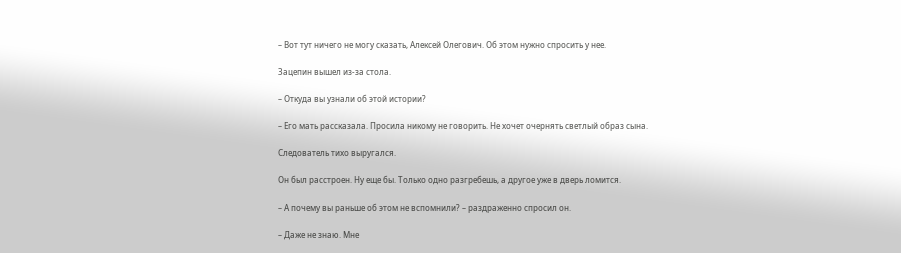– Вот тут ничего не могу сказать, Алексей Олегович. Об этом нужно спросить у нее.

Зацепин вышел из-за стола.

– Откуда вы узнали об этой истории?

– Его мать рассказала. Просила никому не говорить. Не хочет очернять светлый образ сына.

Следователь тихо выругался.

Он был расстроен. Ну еще бы. Только одно разгребешь, а другое уже в дверь ломится.

– А почему вы раньше об этом не вспомнили? – раздраженно спросил он.

– Даже не знаю. Мне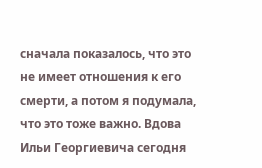сначала показалось, что это не имеет отношения к его смерти, а потом я подумала, что это тоже важно. Вдова Ильи Георгиевича сегодня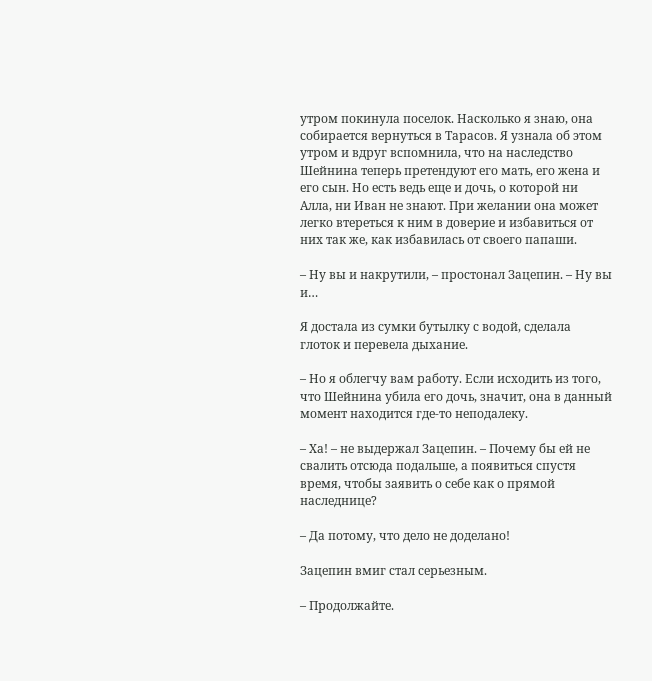утром покинула поселок. Насколько я знаю, она собирается вернуться в Тарасов. Я узнала об этом утром и вдруг вспомнила, что на наследство Шейнина теперь претендуют его мать, его жена и его сын. Но есть ведь еще и дочь, о которой ни Алла, ни Иван не знают. При желании она может легко втереться к ним в доверие и избавиться от них так же, как избавилась от своего папаши.

– Ну вы и накрутили, – простонал Зацепин. – Ну вы и…

Я достала из сумки бутылку с водой, сделала глоток и перевела дыхание.

– Но я облегчу вам работу. Если исходить из того, что Шейнина убила его дочь, значит, она в данный момент находится где-то неподалеку.

– Ха! – не выдержал Зацепин. – Почему бы ей не свалить отсюда подальше, а появиться спустя время, чтобы заявить о себе как о прямой наследнице?

– Да потому, что дело не доделано!

Зацепин вмиг стал серьезным.

– Продолжайте.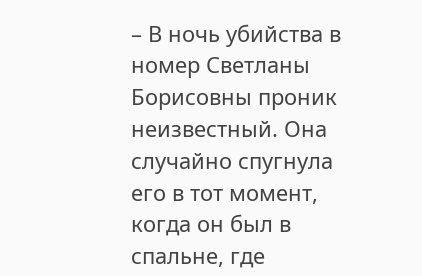– В ночь убийства в номер Светланы Борисовны проник неизвестный. Она случайно спугнула его в тот момент, когда он был в спальне, где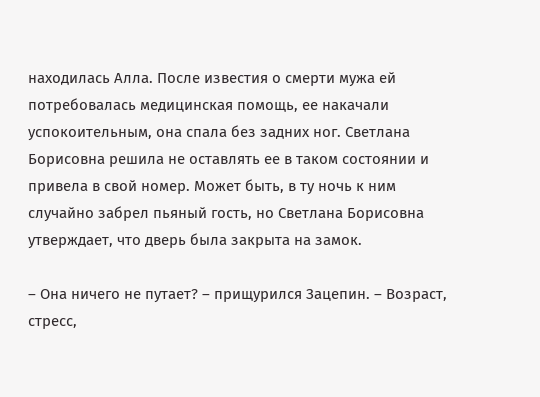находилась Алла. После известия о смерти мужа ей потребовалась медицинская помощь, ее накачали успокоительным, она спала без задних ног. Светлана Борисовна решила не оставлять ее в таком состоянии и привела в свой номер. Может быть, в ту ночь к ним случайно забрел пьяный гость, но Светлана Борисовна утверждает, что дверь была закрыта на замок.

– Она ничего не путает? – прищурился Зацепин. – Возраст, стресс,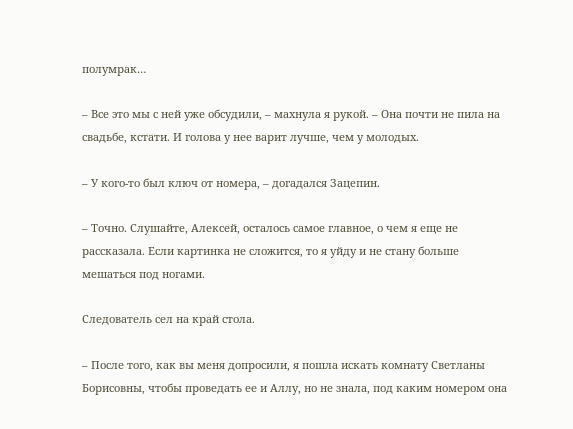полумрак…

– Все это мы с ней уже обсудили, – махнула я рукой. – Она почти не пила на свадьбе, кстати. И голова у нее варит лучше, чем у молодых.

– У кого-то был ключ от номера, – догадался Зацепин.

– Точно. Слушайте, Алексей, осталось самое главное, о чем я еще не рассказала. Если картинка не сложится, то я уйду и не стану больше мешаться под ногами.

Следователь сел на край стола.

– После того, как вы меня допросили, я пошла искать комнату Светланы Борисовны, чтобы проведать ее и Аллу, но не знала, под каким номером она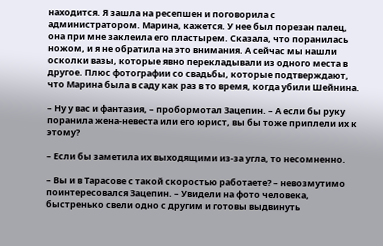находится. Я зашла на ресепшен и поговорила с администратором. Марина, кажется. У нее был порезан палец, она при мне заклеила его пластырем. Сказала, что поранилась ножом, и я не обратила на это внимания. А сейчас мы нашли осколки вазы, которые явно перекладывали из одного места в другое. Плюс фотографии со свадьбы, которые подтверждают, что Марина была в саду как раз в то время, когда убили Шейнина.

– Ну у вас и фантазия, – пробормотал Зацепин. – А если бы руку поранила жена-невеста или его юрист, вы бы тоже приплели их к этому?

– Если бы заметила их выходящими из-за угла, то несомненно.

– Вы и в Тарасове с такой скоростью работаете? – невозмутимо поинтересовался Зацепин. – Увидели на фото человека, быстренько свели одно с другим и готовы выдвинуть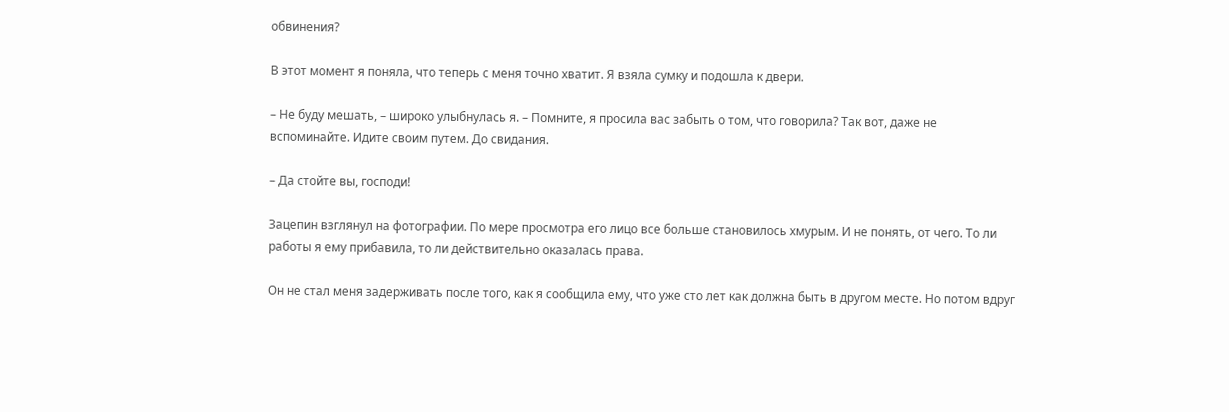обвинения?

В этот момент я поняла, что теперь с меня точно хватит. Я взяла сумку и подошла к двери.

– Не буду мешать, – широко улыбнулась я. – Помните, я просила вас забыть о том, что говорила? Так вот, даже не вспоминайте. Идите своим путем. До свидания.

– Да стойте вы, господи!

Зацепин взглянул на фотографии. По мере просмотра его лицо все больше становилось хмурым. И не понять, от чего. То ли работы я ему прибавила, то ли действительно оказалась права.

Он не стал меня задерживать после того, как я сообщила ему, что уже сто лет как должна быть в другом месте. Но потом вдруг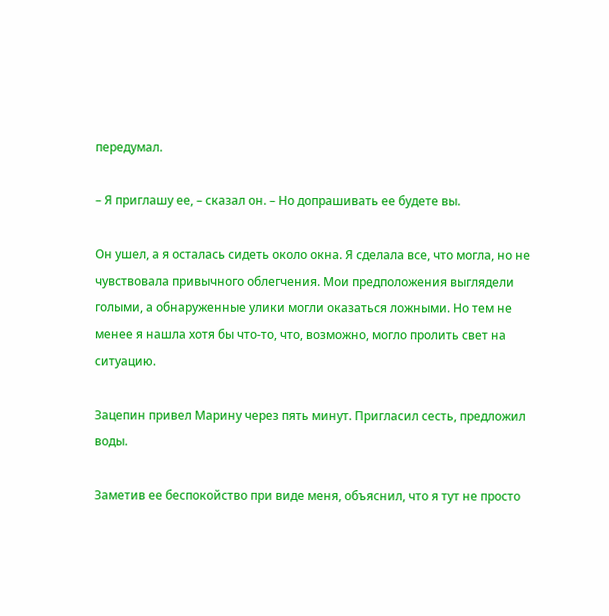передумал.

– Я приглашу ее, – сказал он. – Но допрашивать ее будете вы.

Он ушел, а я осталась сидеть около окна. Я сделала все, что могла, но не чувствовала привычного облегчения. Мои предположения выглядели голыми, а обнаруженные улики могли оказаться ложными. Но тем не менее я нашла хотя бы что-то, что, возможно, могло пролить свет на ситуацию.

Зацепин привел Марину через пять минут. Пригласил сесть, предложил воды.

Заметив ее беспокойство при виде меня, объяснил, что я тут не просто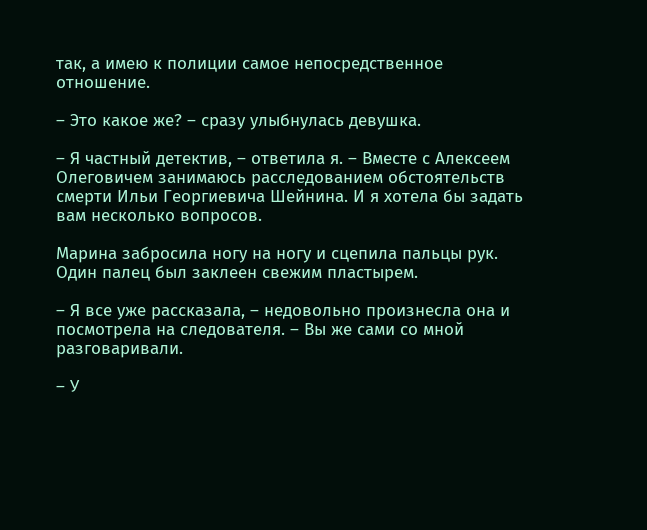так, а имею к полиции самое непосредственное отношение.

– Это какое же? – сразу улыбнулась девушка.

– Я частный детектив, – ответила я. – Вместе с Алексеем Олеговичем занимаюсь расследованием обстоятельств смерти Ильи Георгиевича Шейнина. И я хотела бы задать вам несколько вопросов.

Марина забросила ногу на ногу и сцепила пальцы рук. Один палец был заклеен свежим пластырем.

– Я все уже рассказала, – недовольно произнесла она и посмотрела на следователя. – Вы же сами со мной разговаривали.

– У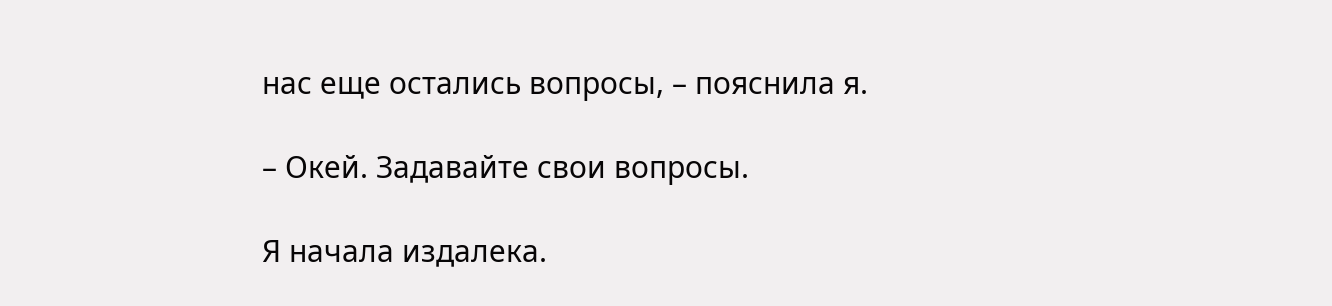нас еще остались вопросы, – пояснила я.

– Окей. Задавайте свои вопросы.

Я начала издалека.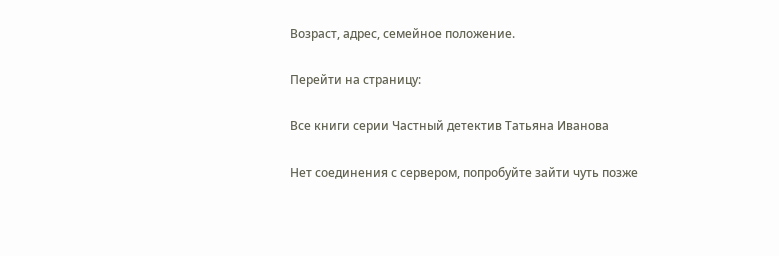Возраст, адрес, семейное положение.

Перейти на страницу:

Все книги серии Частный детектив Татьяна Иванова

Нет соединения с сервером, попробуйте зайти чуть позже